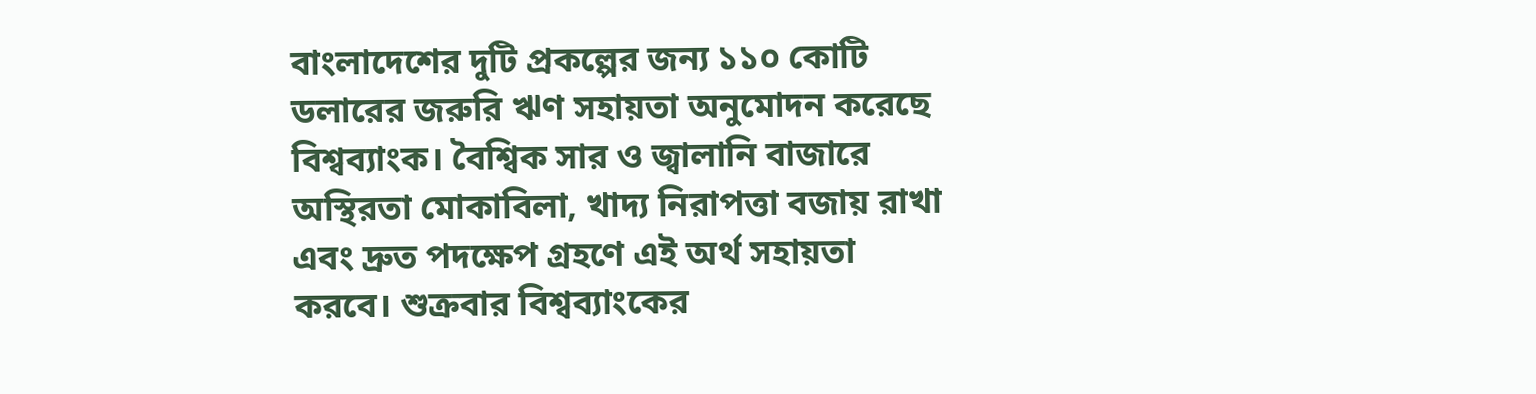বাংলাদেশের দুটি প্রকল্পের জন্য ১১০ কোটি ডলারের জরুরি ঋণ সহায়তা অনুমোদন করেছে বিশ্বব্যাংক। বৈশ্বিক সার ও জ্বালানি বাজারে অস্থিরতা মোকাবিলা, খাদ্য নিরাপত্তা বজায় রাখা এবং দ্রুত পদক্ষেপ গ্রহণে এই অর্থ সহায়তা করবে। শুক্রবার বিশ্বব্যাংকের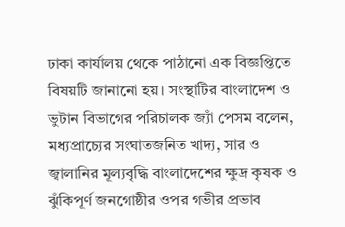ঢাকা কার্যালয় থেকে পাঠানো এক বিজ্ঞপ্তিতে বিষয়টি জানানো হয়। সংস্থাটির বাংলাদেশ ও ভুটান বিভাগের পরিচালক জ্যাঁ পেসম বলেন, মধ্যপ্রাচ্যের সংঘাতজনিত খাদ্য, সার ও জ্বালানির মূল্যবৃদ্ধি বাংলাদেশের ক্ষুদ্র কৃষক ও ঝুঁকিপূর্ণ জনগোষ্ঠীর ওপর গভীর প্রভাব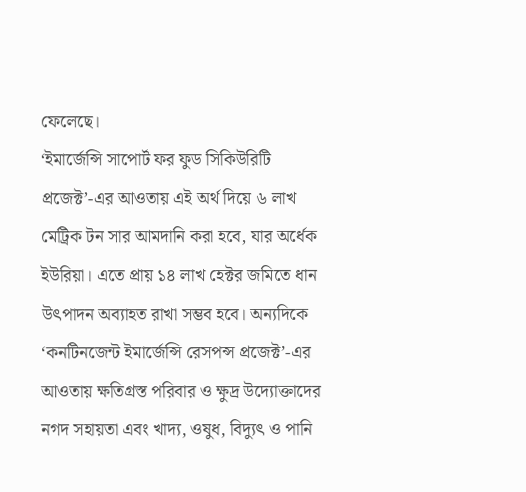ফেলেছে।
‘ইমার্জেন্সি সাপোর্ট ফর ফুড সিকিউরিটি প্রজেক্ট’-এর আওতায় এই অর্থ দিয়ে ৬ লাখ মেট্রিক টন সার আমদানি করা হবে, যার অর্ধেক ইউরিয়া। এতে প্রায় ১৪ লাখ হেক্টর জমিতে ধান উৎপাদন অব্যাহত রাখা সম্ভব হবে। অন্যদিকে ‘কনটিনজেন্ট ইমার্জেন্সি রেসপন্স প্রজেক্ট’-এর আওতায় ক্ষতিগ্রস্ত পরিবার ও ক্ষুদ্র উদ্যোক্তাদের নগদ সহায়তা এবং খাদ্য, ওষুধ, বিদ্যুৎ ও পানি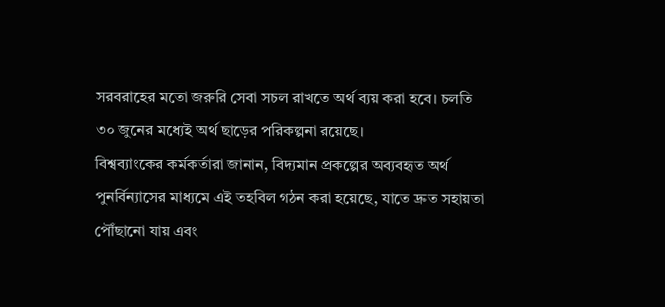সরবরাহের মতো জরুরি সেবা সচল রাখতে অর্থ ব্যয় করা হবে। চলতি ৩০ জুনের মধ্যেই অর্থ ছাড়ের পরিকল্পনা রয়েছে।
বিশ্বব্যাংকের কর্মকর্তারা জানান, বিদ্যমান প্রকল্পের অব্যবহৃত অর্থ পুনর্বিন্যাসের মাধ্যমে এই তহবিল গঠন করা হয়েছে, যাতে দ্রুত সহায়তা পৌঁছানো যায় এবং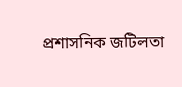প্রশাসনিক জটিলতা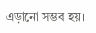এড়ানো সম্ভব হয়।